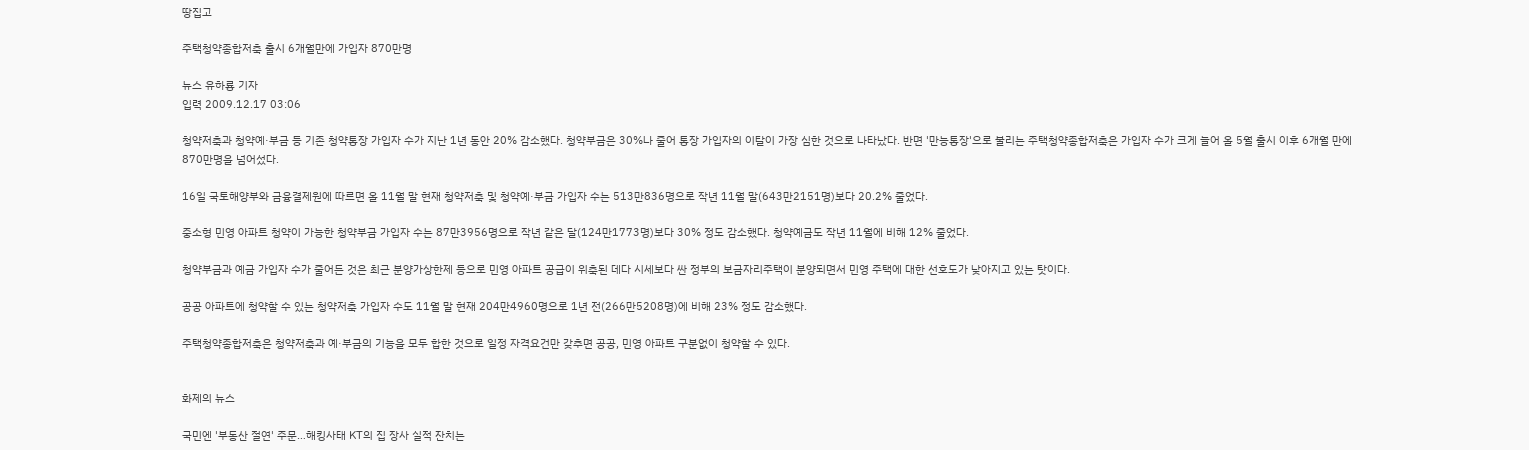땅집고

주택청약종합저축 출시 6개월만에 가입자 870만명

뉴스 유하룡 기자
입력 2009.12.17 03:06

청약저축과 청약예·부금 등 기존 청약통장 가입자 수가 지난 1년 동안 20% 감소했다. 청약부금은 30%나 줄어 통장 가입자의 이탈이 가장 심한 것으로 나타났다. 반면 '만능통장'으로 불리는 주택청약종합저축은 가입자 수가 크게 늘어 올 5월 출시 이후 6개월 만에 870만명을 넘어섰다.

16일 국토해양부와 금융결제원에 따르면 올 11월 말 현재 청약저축 및 청약예·부금 가입자 수는 513만836명으로 작년 11월 말(643만2151명)보다 20.2% 줄었다.

중소형 민영 아파트 청약이 가능한 청약부금 가입자 수는 87만3956명으로 작년 같은 달(124만1773명)보다 30% 정도 감소했다. 청약예금도 작년 11월에 비해 12% 줄었다.

청약부금과 예금 가입자 수가 줄어든 것은 최근 분양가상한제 등으로 민영 아파트 공급이 위축된 데다 시세보다 싼 정부의 보금자리주택이 분양되면서 민영 주택에 대한 선호도가 낮아지고 있는 탓이다.

공공 아파트에 청약할 수 있는 청약저축 가입자 수도 11월 말 현재 204만4960명으로 1년 전(266만5208명)에 비해 23% 정도 감소했다.

주택청약종합저축은 청약저축과 예·부금의 기능을 모두 합한 것으로 일정 자격요건만 갖추면 공공, 민영 아파트 구분없이 청약할 수 있다.


화제의 뉴스

국민엔 '부동산 절연' 주문…해킹사태 KT의 집 장사 실적 잔치는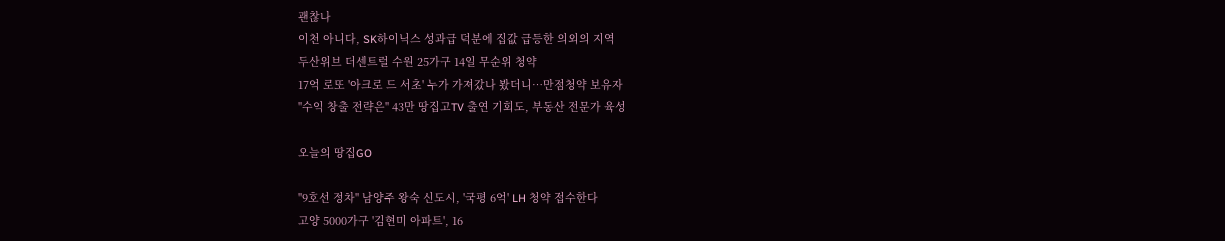괜찮나
이천 아니다, SK하이닉스 성과급 덕분에 집값 급등한 의외의 지역
두산위브 더센트럴 수원 25가구 14일 무순위 청약
17억 로또 '아크로 드 서초' 누가 가져갔나 봤더니…만점청약 보유자
"수익 창출 전략은" 43만 땅집고TV 출연 기회도, 부동산 전문가 육성

오늘의 땅집GO

"9호선 정차" 남양주 왕숙 신도시, '국평 6억' LH 청약 접수한다
고양 5000가구 '김현미 아파트', 16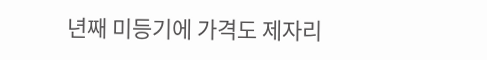년째 미등기에 가격도 제자리